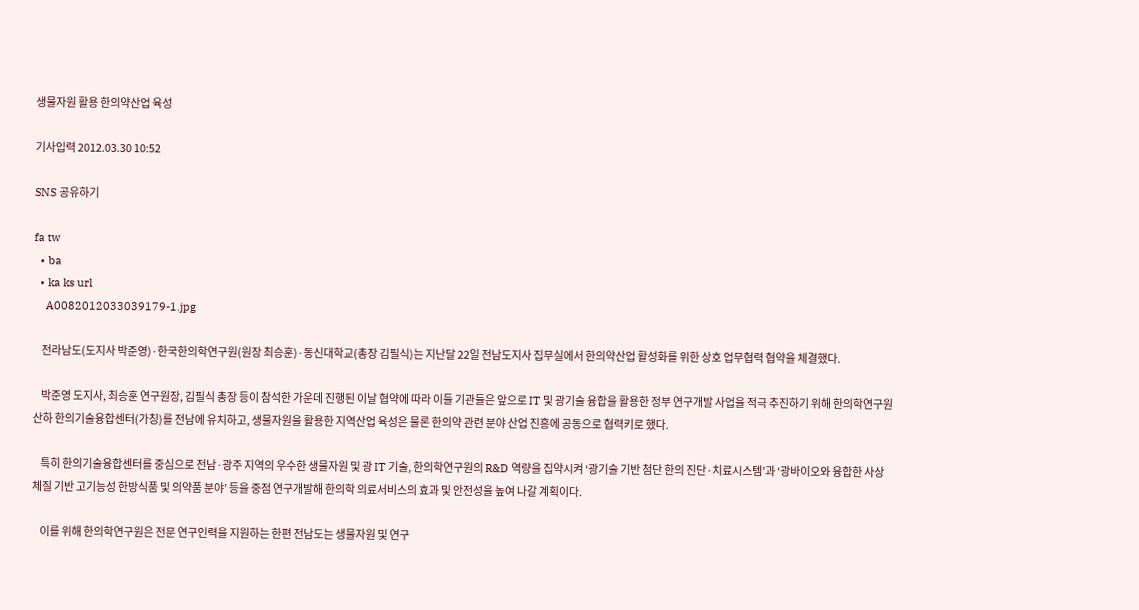생물자원 활용 한의약산업 육성

기사입력 2012.03.30 10:52

SNS 공유하기

fa tw
  • ba
  • ka ks url
    A0082012033039179-1.jpg

    전라남도(도지사 박준영)·한국한의학연구원(원장 최승훈)·동신대학교(총장 김필식)는 지난달 22일 전남도지사 집무실에서 한의약산업 활성화를 위한 상호 업무협력 협약을 체결했다.

    박준영 도지사, 최승훈 연구원장, 김필식 총장 등이 참석한 가운데 진행된 이날 협약에 따라 이들 기관들은 앞으로 IT 및 광기술 융합을 활용한 정부 연구개발 사업을 적극 추진하기 위해 한의학연구원 산하 한의기술융합센터(가칭)를 전남에 유치하고, 생물자원을 활용한 지역산업 육성은 물론 한의약 관련 분야 산업 진흥에 공동으로 협력키로 했다.

    특히 한의기술융합센터를 중심으로 전남·광주 지역의 우수한 생물자원 및 광 IT 기술, 한의학연구원의 R&D 역량을 집약시켜 ‘광기술 기반 첨단 한의 진단·치료시스템’과 ‘광바이오와 융합한 사상체질 기반 고기능성 한방식품 및 의약품 분야’ 등을 중점 연구개발해 한의학 의료서비스의 효과 및 안전성을 높여 나갈 계획이다.

    이를 위해 한의학연구원은 전문 연구인력을 지원하는 한편 전남도는 생물자원 및 연구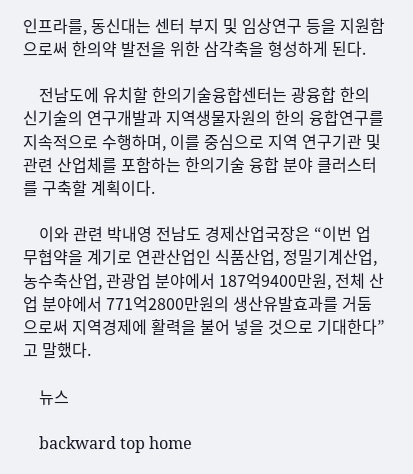인프라를, 동신대는 센터 부지 및 임상연구 등을 지원함으로써 한의약 발전을 위한 삼각축을 형성하게 된다.

    전남도에 유치할 한의기술융합센터는 광융합 한의 신기술의 연구개발과 지역생물자원의 한의 융합연구를 지속적으로 수행하며, 이를 중심으로 지역 연구기관 및 관련 산업체를 포함하는 한의기술 융합 분야 클러스터를 구축할 계획이다.

    이와 관련 박내영 전남도 경제산업국장은 “이번 업무협약을 계기로 연관산업인 식품산업, 정밀기계산업, 농수축산업, 관광업 분야에서 187억9400만원, 전체 산업 분야에서 771억2800만원의 생산유발효과를 거둠으로써 지역경제에 활력을 불어 넣을 것으로 기대한다”고 말했다.

    뉴스

    backward top home